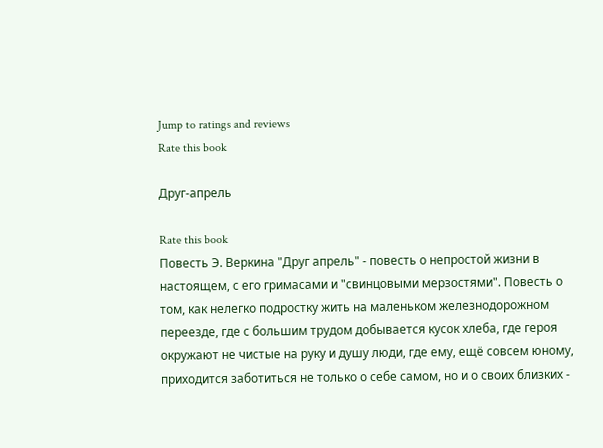Jump to ratings and reviews
Rate this book

Друг-апрель

Rate this book
Повесть Э. Веркина "Друг апрель" - повесть о непростой жизни в настоящем, с его гримасами и "свинцовыми мерзостями". Повесть о том, как нелегко подростку жить на маленьком железнодорожном переезде, где с большим трудом добывается кусок хлеба, где героя окружают не чистые на руку и душу люди, где ему, ещё совсем юному, приходится заботиться не только о себе самом, но и о своих близких -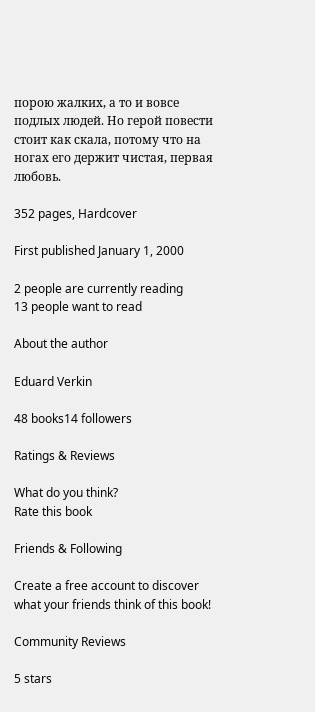порою жалких, а то и вовсе подлых людей. Но герой повести стоит как скала, потому что на ногах его держит чистая, первая любовь.

352 pages, Hardcover

First published January 1, 2000

2 people are currently reading
13 people want to read

About the author

Eduard Verkin

48 books14 followers

Ratings & Reviews

What do you think?
Rate this book

Friends & Following

Create a free account to discover what your friends think of this book!

Community Reviews

5 stars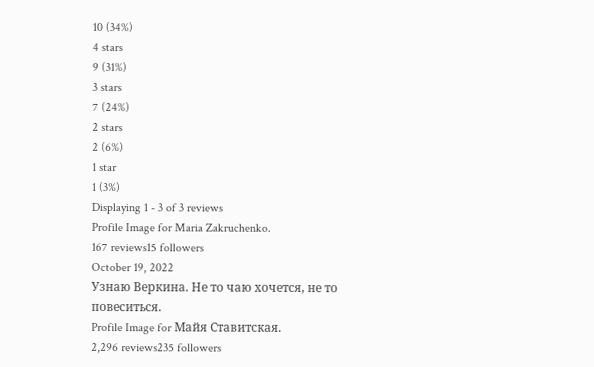10 (34%)
4 stars
9 (31%)
3 stars
7 (24%)
2 stars
2 (6%)
1 star
1 (3%)
Displaying 1 - 3 of 3 reviews
Profile Image for Maria Zakruchenko.
167 reviews15 followers
October 19, 2022
Узнаю Веркина. Не то чаю хочется, не то повеситься.
Profile Image for Майя Ставитская.
2,296 reviews235 followers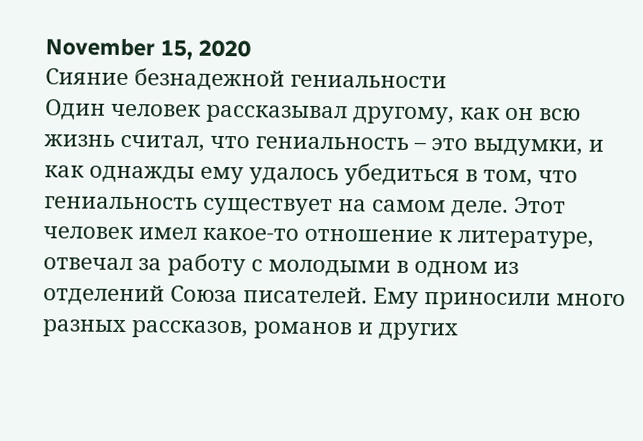November 15, 2020
Сияние безнадежной гениальности
Один человек рассказывал другому, как он всю жизнь считал, что гениальность – это выдумки, и как однажды ему удалось убедиться в том, что гениальность существует на самом деле. Этот человек имел какое-то отношение к литературе, отвечал за работу с молодыми в одном из отделений Союза писателей. Ему приносили много разных рассказов, романов и других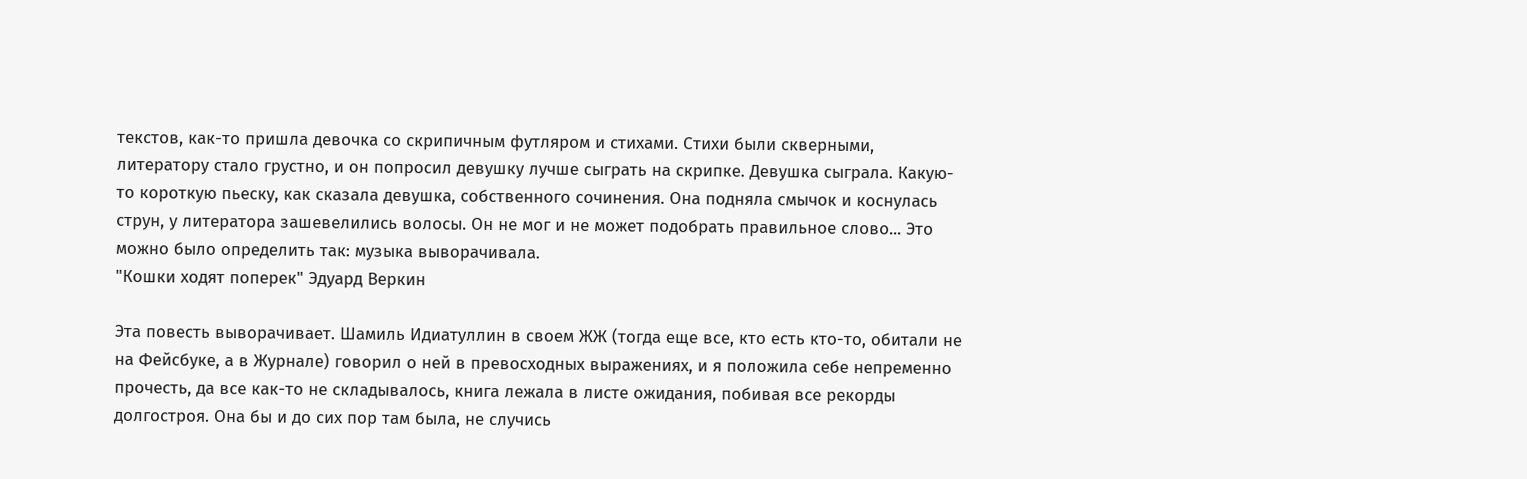текстов, как-то пришла девочка со скрипичным футляром и стихами. Стихи были скверными, литератору стало грустно, и он попросил девушку лучше сыграть на скрипке. Девушка сыграла. Какую-то короткую пьеску, как сказала девушка, собственного сочинения. Она подняла смычок и коснулась струн, у литератора зашевелились волосы. Он не мог и не может подобрать правильное слово... Это можно было определить так: музыка выворачивала.
"Кошки ходят поперек" Эдуард Веркин

Эта повесть выворачивает. Шамиль Идиатуллин в своем ЖЖ (тогда еще все, кто есть кто-то, обитали не на Фейсбуке, а в Журнале) говорил о ней в превосходных выражениях, и я положила себе непременно прочесть, да все как-то не складывалось, книга лежала в листе ожидания, побивая все рекорды долгостроя. Она бы и до сих пор там была, не случись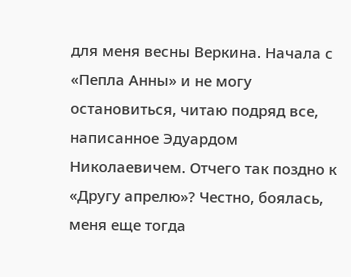для меня весны Веркина. Начала с «Пепла Анны» и не могу остановиться, читаю подряд все, написанное Эдуардом Николаевичем. Отчего так поздно к «Другу апрелю»? Честно, боялась, меня еще тогда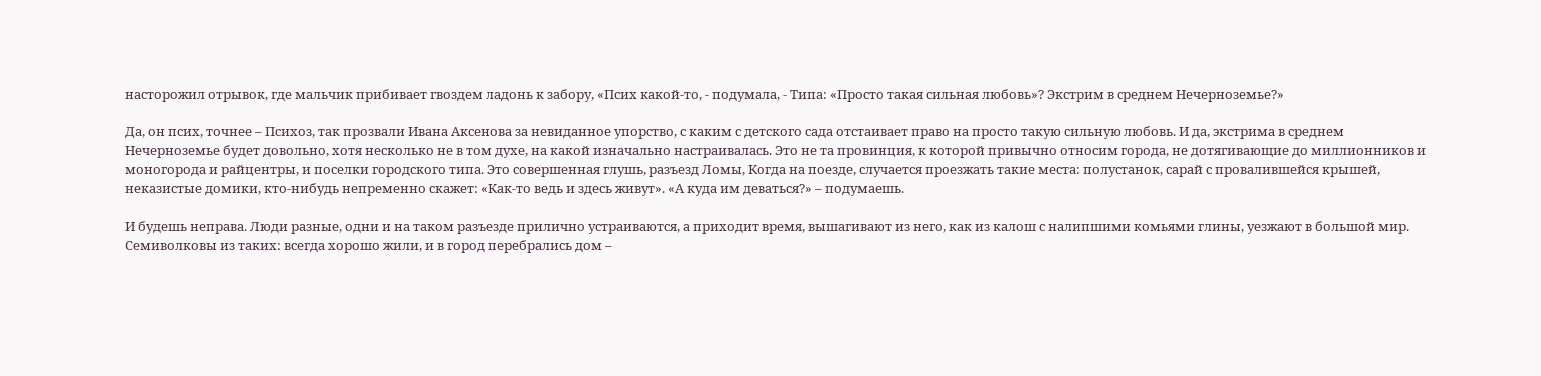насторожил отрывок, где мальчик прибивает гвоздем ладонь к забору, «Псих какой-то, - подумала, - Типа: «Просто такая сильная любовь»? Экстрим в среднем Нечерноземье?»

Да, он псих, точнее – Психоз, так прозвали Ивана Аксенова за невиданное упорство, с каким с детского сада отстаивает право на просто такую сильную любовь. И да, экстрима в среднем Нечерноземье будет довольно, хотя несколько не в том духе, на какой изначально настраивалась. Это не та провинция, к которой привычно относим города, не дотягивающие до миллионников и моногорода и райцентры, и поселки городского типа. Это совершенная глушь, разъезд Ломы, Когда на поезде, случается проезжать такие места: полустанок, сарай с провалившейся крышей, неказистые домики, кто-нибудь непременно скажет: «Как-то ведь и здесь живут». «А куда им деваться?» – подумаешь.

И будешь неправа. Люди разные, одни и на таком разъезде прилично устраиваются, а приходит время, вышагивают из него, как из калош с налипшими комьями глины, уезжают в большой мир. Семиволковы из таких: всегда хорошо жили, и в город перебрались дом –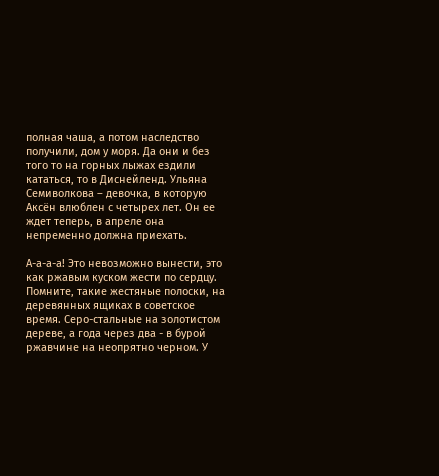полная чаша, а потом наследство получили, дом у моря. Да они и без того то на горных лыжах ездили кататься, то в Диснейленд. Ульяна Семиволкова – девочка, в которую Аксён влюблен с четырех лет. Он ее ждет теперь, в апреле она непременно должна приехать.

А-а-а-а! Это невозможно вынести, это как ржавым куском жести по сердцу. Помните, такие жестяные полоски, на деревянных ящиках в советское время. Серо-стальные на золотистом дереве, а года через два - в бурой ржавчине на неопрятно черном. У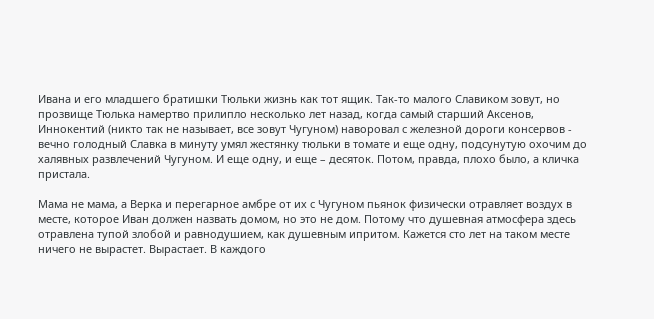Ивана и его младшего братишки Тюльки жизнь как тот ящик. Так-то малого Славиком зовут, но прозвище Тюлька намертво прилипло несколько лет назад, когда самый старший Аксенов, Иннокентий (никто так не называет, все зовут Чугуном) наворовал с железной дороги консервов - вечно голодный Славка в минуту умял жестянку тюльки в томате и еще одну, подсунутую охочим до халявных развлечений Чугуном. И еще одну, и еще – десяток. Потом, правда, плохо было, а кличка пристала.

Мама не мама, а Верка и перегарное амбре от их с Чугуном пьянок физически отравляет воздух в месте, которое Иван должен назвать домом, но это не дом. Потому что душевная атмосфера здесь отравлена тупой злобой и равнодушием, как душевным ипритом. Кажется сто лет на таком месте ничего не вырастет. Вырастает. В каждого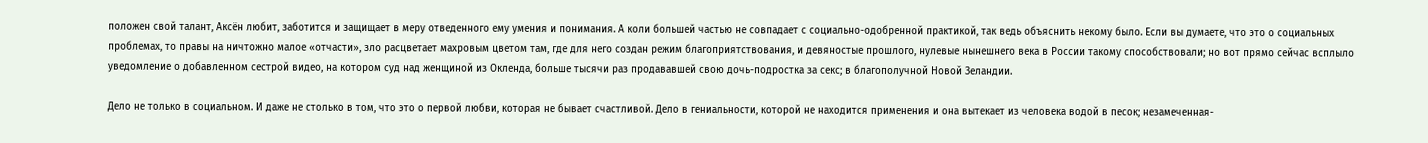положен свой талант, Аксён любит, заботится и защищает в меру отведенного ему умения и понимания. А коли большей частью не совпадает с социально-одобренной практикой, так ведь объяснить некому было. Если вы думаете, что это о социальных проблемах, то правы на ничтожно малое «отчасти», зло расцветает махровым цветом там, где для него создан режим благоприятствования, и девяностые прошлого, нулевые нынешнего века в России такому способствовали; но вот прямо сейчас всплыло уведомление о добавленном сестрой видео, на котором суд над женщиной из Окленда, больше тысячи раз продававшей свою дочь-подростка за секс; в благополучной Новой Зеландии.

Дело не только в социальном. И даже не столько в том, что это о первой любви, которая не бывает счастливой. Дело в гениальности, которой не находится применения и она вытекает из человека водой в песок; незамеченная-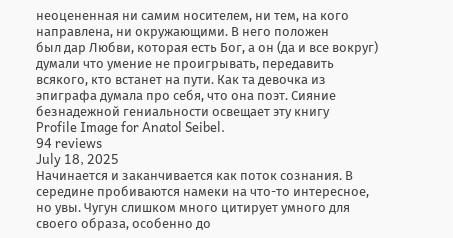неоцененная ни самим носителем, ни тем, на кого направлена, ни окружающими. В него положен
был дар Любви, которая есть Бог, а он (да и все вокруг) думали что умение не проигрывать, передавить всякого, кто встанет на пути. Как та девочка из эпиграфа думала про себя, что она поэт. Сияние безнадежной гениальности освещает эту книгу
Profile Image for Anatol Seibel.
94 reviews
July 18, 2025
Начинается и заканчивается как поток сознания. В середине пробиваются намеки на что-то интересное, но увы. Чугун слишком много цитирует умного для своего образа, особенно до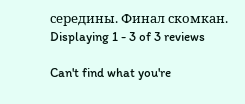середины. Финал скомкан.
Displaying 1 - 3 of 3 reviews

Can't find what you're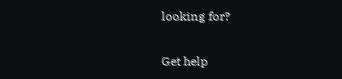looking for?

Get help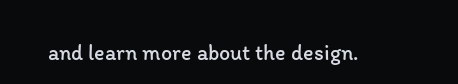and learn more about the design.